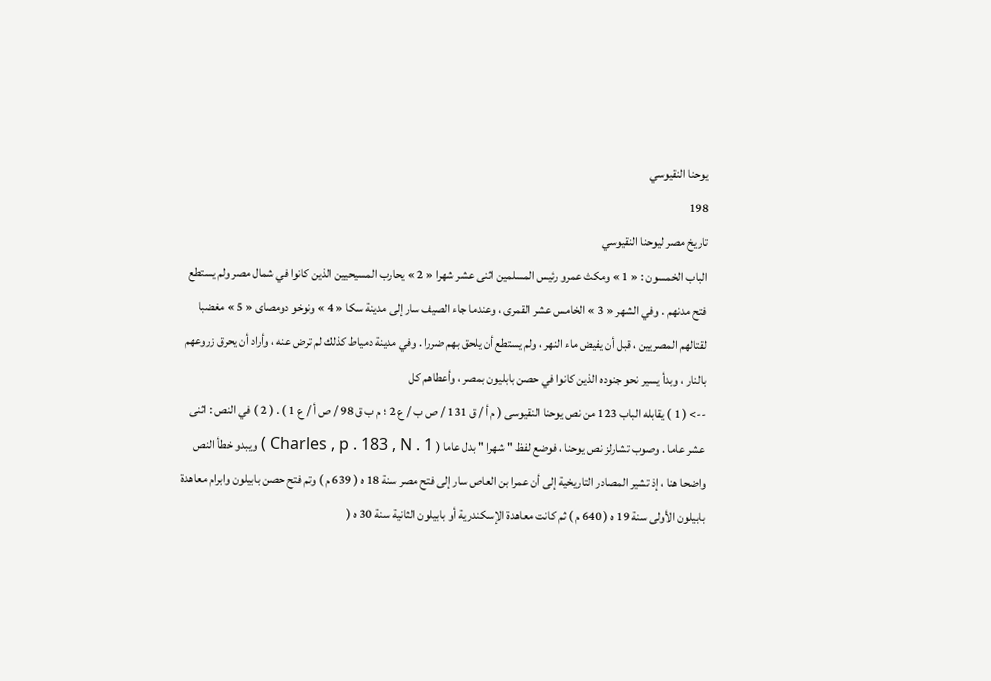يوحنا النقيوسي
198
تاريخ مصر ليوحنا النقيوسي
الباب الخمسون : « 1 » ومكث عمرو رئيس المسلمين اثنى عشر شهرا « 2 » يحارب المسيحيين الذين كانوا في شمال مصر ولم يستطع فتح مدنهم . وفي الشهر « 3 » الخامس عشر القمرى ، وعندما جاء الصيف سار إلى مدينة سكا « 4 » ونوخو دومصاى « 5 » مغضبا لقتالهم المصريين ، قبل أن يفيض ماء النهر ، ولم يستطع أن يلحق بهم ضررا . وفي مدينة دمياط كذلك لم ترض عنه ، وأراد أن يحرق زروعهم بالنار ، وبدأ يسير نحو جنوده الذين كانوا في حصن بابليون بمصر ، وأعطاهم كل
--> ( 1 ) يقابله الباب 123 من نص يوحنا النقيوسى ( م أ / ق 131 / ص ب / ع 2 ؛ م ب ق 98 / ص أ / ع 1 ) . ( 2 ) في النص : اثنى عشر عاما . وصوب تشارلز نص يوحنا ، فوضع لفظ " شهرا " بدل عاما ( Charles , p . 183 , N . 1 ) ويبدو خطأ النص واضحا هنا ، إذ تشير المصادر التاريخية إلى أن عمرا بن العاص سار إلى فتح مصر سنة 18 ه ( 639 م ) وتم فتح حصن بابيلون وابرام معاهدة بابيلون الأولى سنة 19 ه ( 640 م ) ثم كانت معاهدة الإسكندرية أو بابيلون الثانية سنة 30 ه (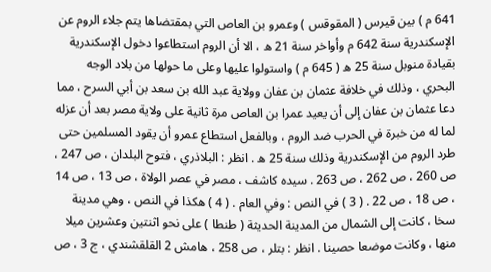641 م ) بين قيرس ( المقوقس ) وعمرو بن العاص التي بمقتضاها يتم جلاء الروم عن الإسكندرية سنة 642 م وأواخر سنة 21 ه ، الا أن الروم استطاعوا دخول الإسكندرية بقيادة منوبل سنة 25 ه ( 645 م ) واستولوا عليها وعلى ما حولها من بلاد الوجه البحري ، وذلك في خلافة عثمان بن عفان وولاية عبد الله بن سعد بن أبي السرح ، مما دعا عثمان بن عفان إلى أن يعيد عمرا بن العاص مرة ثانية على ولاية مصر بعد أن عزله لما له من خبرة في الحرب ضد الروم ، وبالفعل استطاع عمرو أن يقود المسلمين حتى طرد الروم من الإسكندرية وذلك سنة 25 ه . انظر : البلاذري ، فتوح البلدان ، ص 247 ، ص 260 ، ص 262 ، ص 263 . سيده كاشف ، مصر في عصر الولاة ، ص 13 ، ص 14 ، ص 18 ، ص 22 . ( 3 ) في النص : وفي العام . ( 4 ) هكذا في النص ، وهي مدينة سخا ، كانت إلى الشمال من المدينة الحديثة ( طنطا ) على نحو اثنتين وعشرين ميلا منها ، وكانت موضعا حصينا . انظر : بتلر ، ص 258 ، هامش 2 القلقشندي ، ج 3 ، ص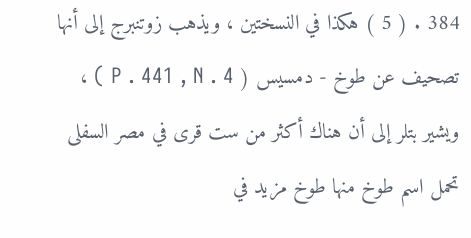384 . ( 5 ) هكذا في النسختين ، ويذهب زوتنبرج إلى أنها تصحيف عن طوخ - دمسيس ( P . 441 , N . 4 ) ، ويشير بتلر إلى أن هناك أكثر من ست قرى في مصر السفلى تحمل اسم طوخ منها طوخ مزيد في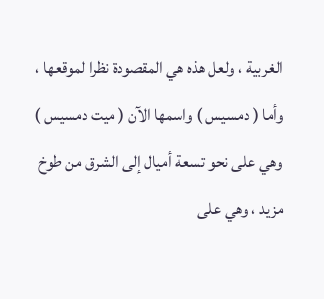الغربية ، ولعل هذه هي المقصودة نظرا لموقعها ، وأما ( دمسيس ) واسمها الآن ( ميت دمسيس ) وهي على نحو تسعة أميال إلى الشرق من طوخ مزيد ، وهي على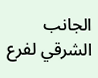الجانب الشرقي لفرع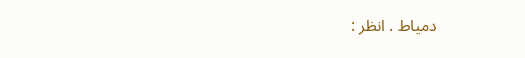دمياط . انظر :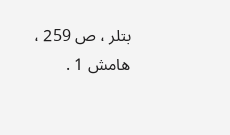بتلر ، ص 259 ، هامش 1 .